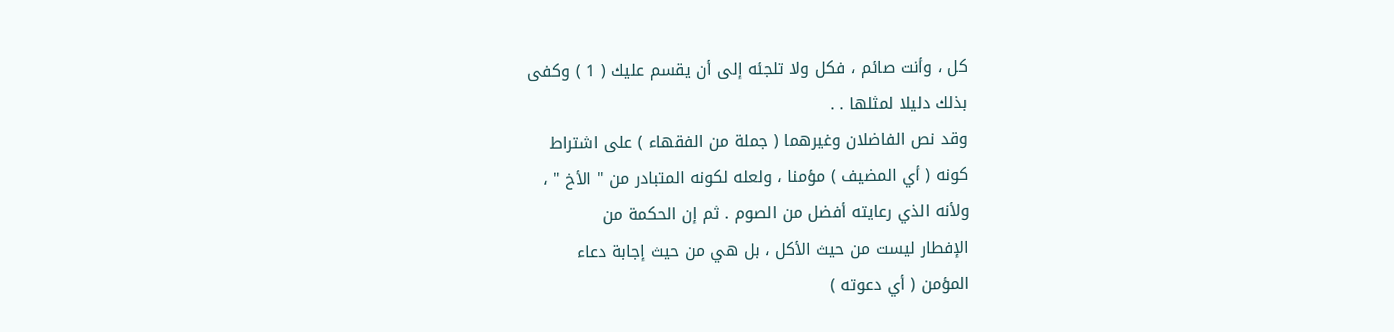كل ، وأنت صائم ، فكل ولا تلجئه إلى أن يقسم عليك ( 1 ) وكفى
بذلك دليلا لمثلها . .
وقد نص الفاضلان وغيرهما ( جملة من الفقهاء ) على اشتراط
كونه ( أي المضيف ) مؤمنا ، ولعله لكونه المتبادر من " الأخ " ،
ولأنه الذي رعايته أفضل من الصوم . ثم إن الحكمة من
الإفطار ليست من حيث الأكل ، بل هي من حيث إجابة دعاء
المؤمن ( أي دعوته )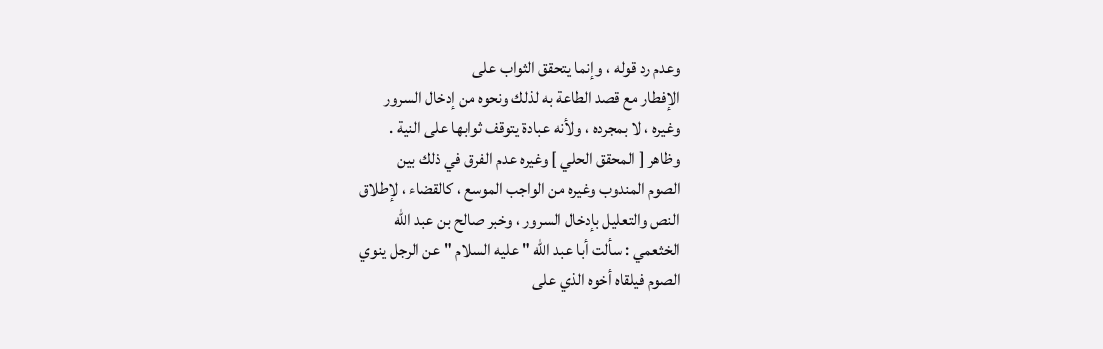وعدم رد قوله ، وإنما يتحقق الثواب على
الإفطار مع قصد الطاعة به لذلك ونحوه من إدخال السرور
وغيره ، لا بمجرده ، ولأنه عبادة يتوقف ثوابها على النية .
وظاهر [ المحقق الحلي ] وغيره عدم الفرق في ذلك بين
الصوم المندوب وغيره من الواجب الموسع ، كالقضاء ، لإطلاق
النص والتعليل بإدخال السرور ، وخبر صالح بن عبد الله
الخثعمي : سألت أبا عبد الله " عليه السلام " عن الرجل ينوي
الصوم فيلقاه أخوه الذي على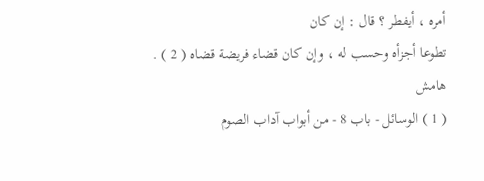أمره ، أيفطر ؟ قال : إن كان
تطوعا أجزأه وحسب له ، وإن كان قضاء فريضة قضاه ( 2 ) .
هامش
( 1 ) الوسائل - باب 8 - من أبواب آداب الصوم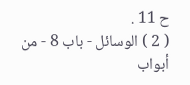ح 11 .
( 2 ) الوسائل - باب 8 - من أبواب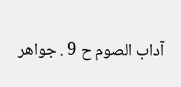آداب الصوم ح 9 . جواهر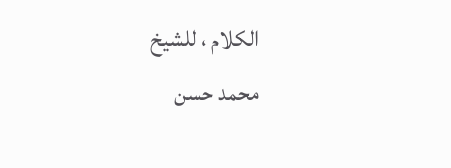الكلام ، للشيخ
محمد حسن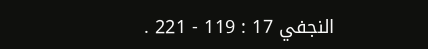النجفي 17 : 119 - 221 .